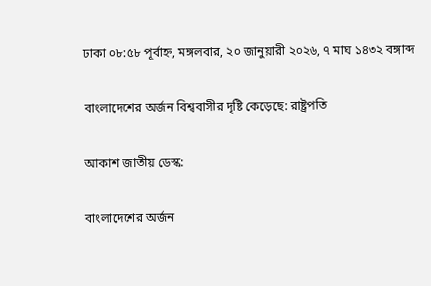ঢাকা ০৮:৫৮ পূর্বাহ্ন, মঙ্গলবার, ২০ জানুয়ারী ২০২৬, ৭ মাঘ ১৪৩২ বঙ্গাব্দ

বাংলাদেশের অর্জন বিশ্ববাসীর দৃষ্টি কেড়েছে: রাষ্ট্রপতি

আকাশ জাতীয় ডেস্ক:

বাংলাদেশের অর্জন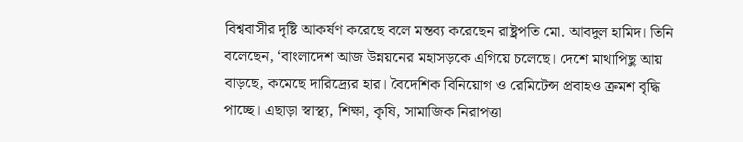বিশ্ববাসীর দৃষ্টি আকর্ষণ করেছে বলে মন্তব্য করেছেন রাষ্ট্রপতি মো. আবদুল হামিদ। তিনি বলেছেন, ‘বাংলাদেশ আজ উন্নয়নের মহাসড়কে এগিয়ে চলেছে। দেশে মাথাপিছু আয় বাড়ছে, কমেছে দারিদ্র্যের হার। বৈদেশিক বিনিয়োগ ও রেমিটেন্স প্রবাহও ক্রমশ বৃদ্ধি পাচ্ছে। এছাড়া স্বাস্থ্য, শিক্ষা, কৃষি, সামাজিক নিরাপত্তা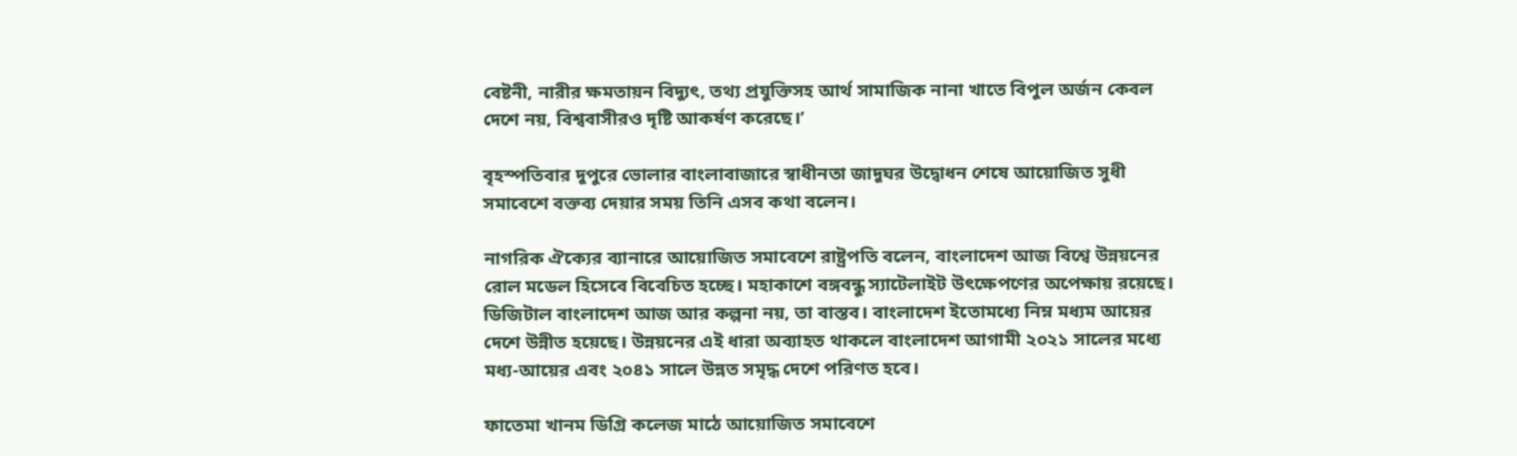বেষ্টনী, নারীর ক্ষমতায়ন বিদ্যুৎ, তথ্য প্রযুক্তিসহ আর্থ সামাজিক নানা খাতে বিপুল অর্জন কেবল দেশে নয়, বিশ্ববাসীরও দৃষ্টি আকর্ষণ করেছে।’

বৃহস্পতিবার দুপুরে ভোলার বাংলাবাজারে স্বাধীনতা জাদুঘর উদ্বোধন শেষে আয়োজিত সুধী সমাবেশে বক্তব্য দেয়ার সময় তিনি এসব কথা বলেন।

নাগরিক ঐক্যের ব্যানারে আয়োজিত সমাবেশে রাষ্ট্রপতি বলেন, বাংলাদেশ আজ বিশ্বে উন্নয়নের রোল মডেল হিসেবে বিবেচিত হচ্ছে। মহাকাশে বঙ্গবন্ধু স্যাটেলাইট উৎক্ষেপণের অপেক্ষায় রয়েছে। ডিজিটাল বাংলাদেশ আজ আর কল্পনা নয়, তা বাস্তব। বাংলাদেশ ইতোমধ্যে নিম্ন মধ্যম আয়ের দেশে উন্নীত হয়েছে। উন্নয়নের এই ধারা অব্যাহত থাকলে বাংলাদেশ আগামী ২০২১ সালের মধ্যে মধ্য-আয়ের এবং ২০৪১ সালে উন্নত সমৃদ্ধ দেশে পরিণত হবে।

ফাতেমা খানম ডিগ্রি কলেজ মাঠে আয়োজিত সমাবেশে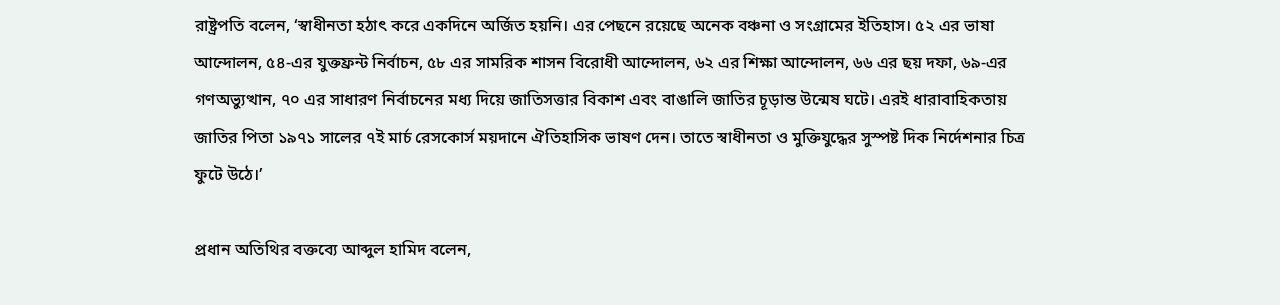রাষ্ট্রপতি বলেন, ‘স্বাধীনতা হঠাৎ করে একদিনে অর্জিত হয়নি। এর পেছনে রয়েছে অনেক বঞ্চনা ও সংগ্রামের ইতিহাস। ৫২ এর ভাষা আন্দোলন, ৫৪-এর যুক্তফ্রন্ট নির্বাচন, ৫৮ এর সামরিক শাসন বিরোধী আন্দোলন, ৬২ এর শিক্ষা আন্দোলন, ৬৬ এর ছয় দফা, ৬৯-এর গণঅভ্যুত্থান, ৭০ এর সাধারণ নির্বাচনের মধ্য দিয়ে জাতিসত্তার বিকাশ এবং বাঙালি জাতির চূড়ান্ত উন্মেষ ঘটে। এরই ধারাবাহিকতায় জাতির পিতা ১৯৭১ সালের ৭ই মার্চ রেসকোর্স ময়দানে ঐতিহাসিক ভাষণ দেন। তাতে স্বাধীনতা ও মুক্তিযুদ্ধের সুস্পষ্ট দিক নির্দেশনার চিত্র ফুটে উঠে।’

প্রধান অতিথির বক্তব্যে আব্দুল হামিদ বলেন,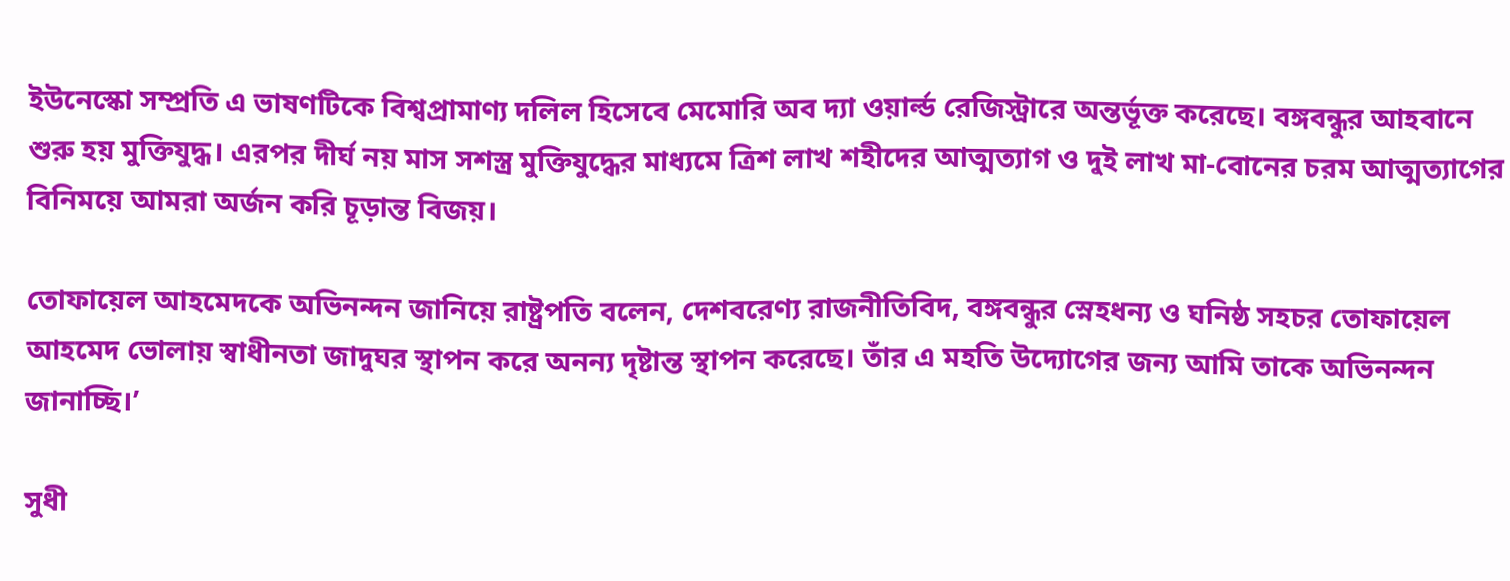ইউনেস্কো সম্প্রতি এ ভাষণটিকে বিশ্বপ্রামাণ্য দলিল হিসেবে মেমোরি অব দ্যা ওয়ার্ল্ড রেজিস্ট্রারে অন্তর্ভূক্ত করেছে। বঙ্গবন্ধুর আহবানে শুরু হয় মুক্তিযুদ্ধ। এরপর দীর্ঘ নয় মাস সশস্ত্র মুক্তিযুদ্ধের মাধ্যমে ত্রিশ লাখ শহীদের আত্মত্যাগ ও দুই লাখ মা-বোনের চরম আত্মত্যাগের বিনিময়ে আমরা অর্জন করি চূড়ান্ত বিজয়।

তোফায়েল আহমেদকে অভিনন্দন জানিয়ে রাষ্ট্রপতি বলেন, দেশবরেণ্য রাজনীতিবিদ, বঙ্গবন্ধুর স্নেহধন্য ও ঘনিষ্ঠ সহচর তোফায়েল আহমেদ ভোলায় স্বাধীনতা জাদুঘর স্থাপন করে অনন্য দৃষ্টান্ত স্থাপন করেছে। তাঁর এ মহতি উদ্যোগের জন্য আমি তাকে অভিনন্দন জানাচ্ছি।’

সুধী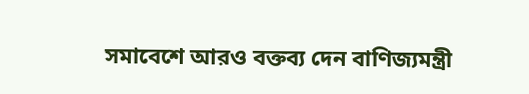সমাবেশে আরও বক্তব্য দেন বাণিজ্যমন্ত্রী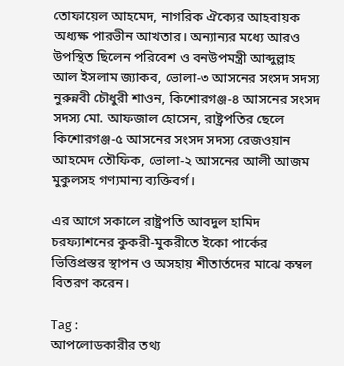তোফায়েল আহমেদ, নাগরিক ঐক্যের আহবায়ক অধ্যক্ষ পারভীন আখতার। অন্যান্যর মধ্যে আরও উপস্থিত ছিলেন পরিবেশ ও বনউপমন্ত্রী আব্দুল্লাহ আল ইসলাম জ্যাকব, ভোলা-৩ আসনের সংসদ সদস্য নুরুন্নবী চৌধুরী শাওন, কিশোরগঞ্জ-৪ আসনের সংসদ সদস্য মো. আফজাল হোসেন, রাষ্ট্রপতির ছেলে কিশোরগঞ্জ-৫ আসনের সংসদ সদস্য রেজওয়ান আহমেদ তৌফিক, ভোলা-২ আসনের আলী আজম মুকুলসহ গণ্যমান্য ব্যক্তিবর্গ।

এর আগে সকালে রাষ্ট্রপতি আবদুল হামিদ চরফ্যাশনের কুকরী-মুকরীতে ইকো পার্কের ভিত্তিপ্রস্তর স্থাপন ও অসহায় শীতার্তদের মাঝে কম্বল বিতরণ করেন।

Tag :
আপলোডকারীর তথ্য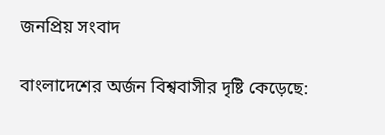জনপ্রিয় সংবাদ

বাংলাদেশের অর্জন বিশ্ববাসীর দৃষ্টি কেড়েছে: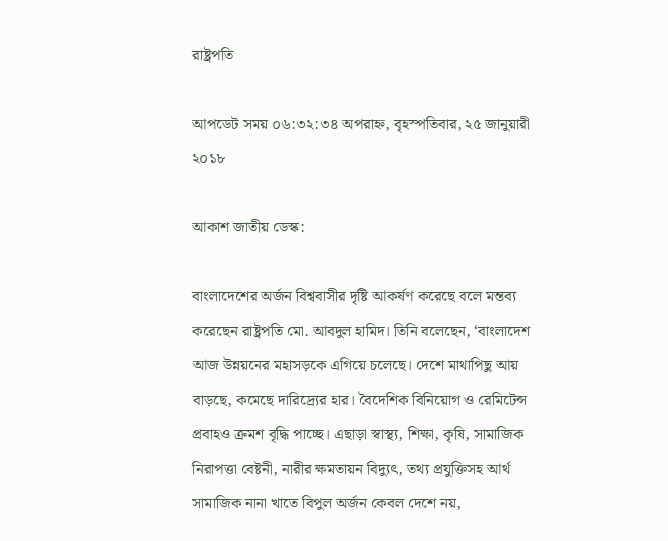রাষ্ট্রপতি

আপডেট সময় ০৬:৩২:৩৪ অপরাহ্ন, বৃহস্পতিবার, ২৫ জানুয়ারী ২০১৮

আকাশ জাতীয় ডেস্ক:

বাংলাদেশের অর্জন বিশ্ববাসীর দৃষ্টি আকর্ষণ করেছে বলে মন্তব্য করেছেন রাষ্ট্রপতি মো. আবদুল হামিদ। তিনি বলেছেন, ‘বাংলাদেশ আজ উন্নয়নের মহাসড়কে এগিয়ে চলেছে। দেশে মাথাপিছু আয় বাড়ছে, কমেছে দারিদ্র্যের হার। বৈদেশিক বিনিয়োগ ও রেমিটেন্স প্রবাহও ক্রমশ বৃদ্ধি পাচ্ছে। এছাড়া স্বাস্থ্য, শিক্ষা, কৃষি, সামাজিক নিরাপত্তা বেষ্টনী, নারীর ক্ষমতায়ন বিদ্যুৎ, তথ্য প্রযুক্তিসহ আর্থ সামাজিক নানা খাতে বিপুল অর্জন কেবল দেশে নয়,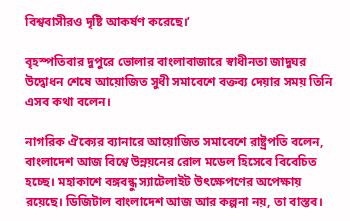বিশ্ববাসীরও দৃষ্টি আকর্ষণ করেছে।’

বৃহস্পতিবার দুপুরে ভোলার বাংলাবাজারে স্বাধীনতা জাদুঘর উদ্বোধন শেষে আয়োজিত সুধী সমাবেশে বক্তব্য দেয়ার সময় তিনি এসব কথা বলেন।

নাগরিক ঐক্যের ব্যানারে আয়োজিত সমাবেশে রাষ্ট্রপতি বলেন, বাংলাদেশ আজ বিশ্বে উন্নয়নের রোল মডেল হিসেবে বিবেচিত হচ্ছে। মহাকাশে বঙ্গবন্ধু স্যাটেলাইট উৎক্ষেপণের অপেক্ষায় রয়েছে। ডিজিটাল বাংলাদেশ আজ আর কল্পনা নয়, তা বাস্তব।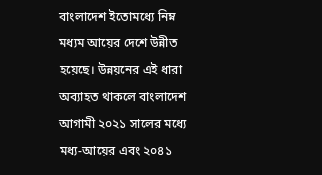বাংলাদেশ ইতোমধ্যে নিম্ন মধ্যম আয়ের দেশে উন্নীত হয়েছে। উন্নয়নের এই ধারা অব্যাহত থাকলে বাংলাদেশ আগামী ২০২১ সালের মধ্যে মধ্য-আয়ের এবং ২০৪১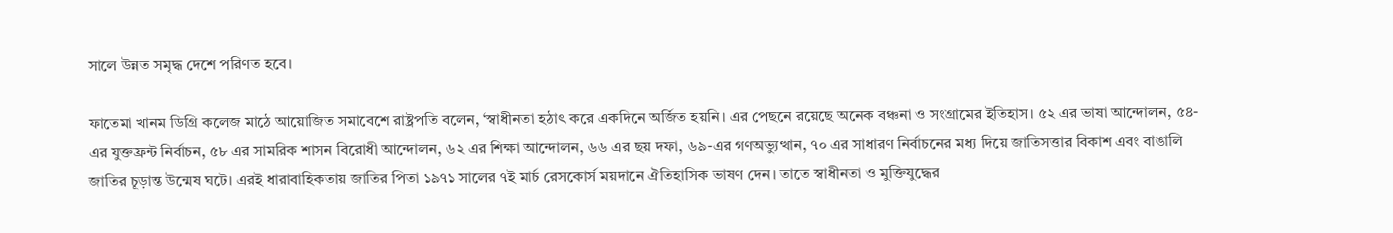সালে উন্নত সমৃদ্ধ দেশে পরিণত হবে।

ফাতেমা খানম ডিগ্রি কলেজ মাঠে আয়োজিত সমাবেশে রাষ্ট্রপতি বলেন, ‘স্বাধীনতা হঠাৎ করে একদিনে অর্জিত হয়নি। এর পেছনে রয়েছে অনেক বঞ্চনা ও সংগ্রামের ইতিহাস। ৫২ এর ভাষা আন্দোলন, ৫৪-এর যুক্তফ্রন্ট নির্বাচন, ৫৮ এর সামরিক শাসন বিরোধী আন্দোলন, ৬২ এর শিক্ষা আন্দোলন, ৬৬ এর ছয় দফা, ৬৯-এর গণঅভ্যুত্থান, ৭০ এর সাধারণ নির্বাচনের মধ্য দিয়ে জাতিসত্তার বিকাশ এবং বাঙালি জাতির চূড়ান্ত উন্মেষ ঘটে। এরই ধারাবাহিকতায় জাতির পিতা ১৯৭১ সালের ৭ই মার্চ রেসকোর্স ময়দানে ঐতিহাসিক ভাষণ দেন। তাতে স্বাধীনতা ও মুক্তিযুদ্ধের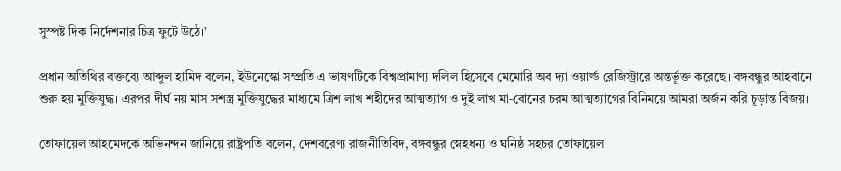সুস্পষ্ট দিক নির্দেশনার চিত্র ফুটে উঠে।’

প্রধান অতিথির বক্তব্যে আব্দুল হামিদ বলেন, ইউনেস্কো সম্প্রতি এ ভাষণটিকে বিশ্বপ্রামাণ্য দলিল হিসেবে মেমোরি অব দ্যা ওয়ার্ল্ড রেজিস্ট্রারে অন্তর্ভূক্ত করেছে। বঙ্গবন্ধুর আহবানে শুরু হয় মুক্তিযুদ্ধ। এরপর দীর্ঘ নয় মাস সশস্ত্র মুক্তিযুদ্ধের মাধ্যমে ত্রিশ লাখ শহীদের আত্মত্যাগ ও দুই লাখ মা-বোনের চরম আত্মত্যাগের বিনিময়ে আমরা অর্জন করি চূড়ান্ত বিজয়।

তোফায়েল আহমেদকে অভিনন্দন জানিয়ে রাষ্ট্রপতি বলেন, দেশবরেণ্য রাজনীতিবিদ, বঙ্গবন্ধুর স্নেহধন্য ও ঘনিষ্ঠ সহচর তোফায়েল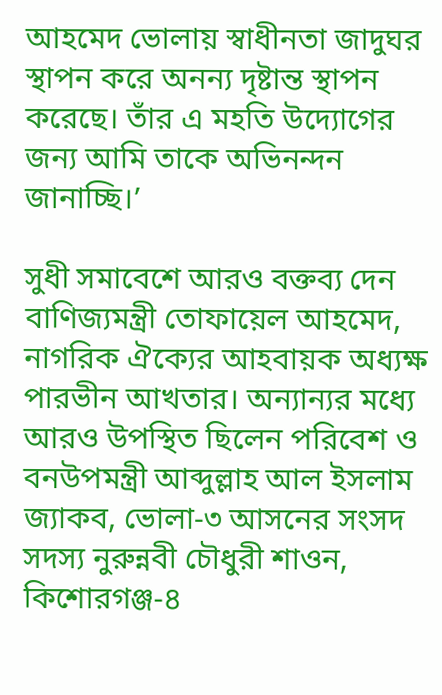আহমেদ ভোলায় স্বাধীনতা জাদুঘর স্থাপন করে অনন্য দৃষ্টান্ত স্থাপন করেছে। তাঁর এ মহতি উদ্যোগের জন্য আমি তাকে অভিনন্দন জানাচ্ছি।’

সুধী সমাবেশে আরও বক্তব্য দেন বাণিজ্যমন্ত্রী তোফায়েল আহমেদ, নাগরিক ঐক্যের আহবায়ক অধ্যক্ষ পারভীন আখতার। অন্যান্যর মধ্যে আরও উপস্থিত ছিলেন পরিবেশ ও বনউপমন্ত্রী আব্দুল্লাহ আল ইসলাম জ্যাকব, ভোলা-৩ আসনের সংসদ সদস্য নুরুন্নবী চৌধুরী শাওন, কিশোরগঞ্জ-৪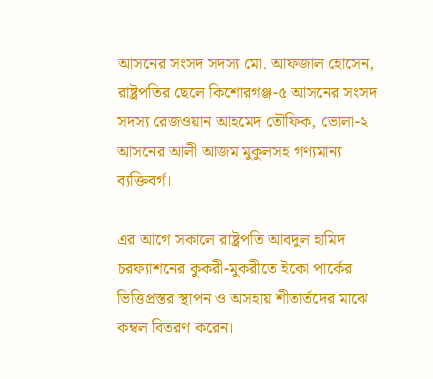আসনের সংসদ সদস্য মো. আফজাল হোসেন, রাষ্ট্রপতির ছেলে কিশোরগঞ্জ-৫ আসনের সংসদ সদস্য রেজওয়ান আহমেদ তৌফিক, ভোলা-২ আসনের আলী আজম মুকুলসহ গণ্যমান্য ব্যক্তিবর্গ।

এর আগে সকালে রাষ্ট্রপতি আবদুল হামিদ চরফ্যাশনের কুকরী-মুকরীতে ইকো পার্কের ভিত্তিপ্রস্তর স্থাপন ও অসহায় শীতার্তদের মাঝে কম্বল বিতরণ করেন।